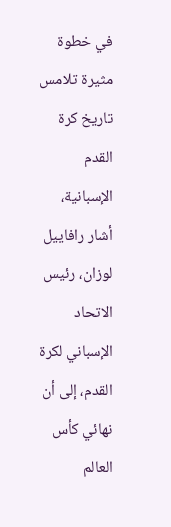في خطوة مثيرة تلامس تاريخ كرة القدم الإسبانية، أشار رافاييل لوزان، رئيس الاتحاد الإسباني لكرة القدم، إلى أن نهائي كأس العالم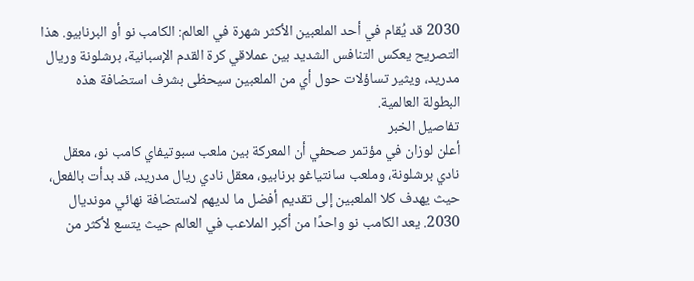2030 قد يُقام في أحد الملعبين الأكثر شهرة في العالم: الكامب نو أو البرنابيو. هذا التصريح يعكس التنافس الشديد بين عملاقي كرة القدم الإسبانية، برشلونة وريال مدريد، ويثير تساؤلات حول أي من الملعبين سيحظى بشرف استضافة هذه البطولة العالمية.
تفاصيل الخبر
أعلن لوزان في مؤتمر صحفي أن المعركة بين ملعب سبوتيفاي كامب نو، معقل نادي برشلونة، وملعب سانتياغو برنابيو، معقل نادي ريال مدريد، قد بدأت بالفعل، حيث يهدف كلا الملعبين إلى تقديم أفضل ما لديهم لاستضافة نهائي مونديال 2030. يعد الكامب نو واحدًا من أكبر الملاعب في العالم حيث يتسع لأكثر من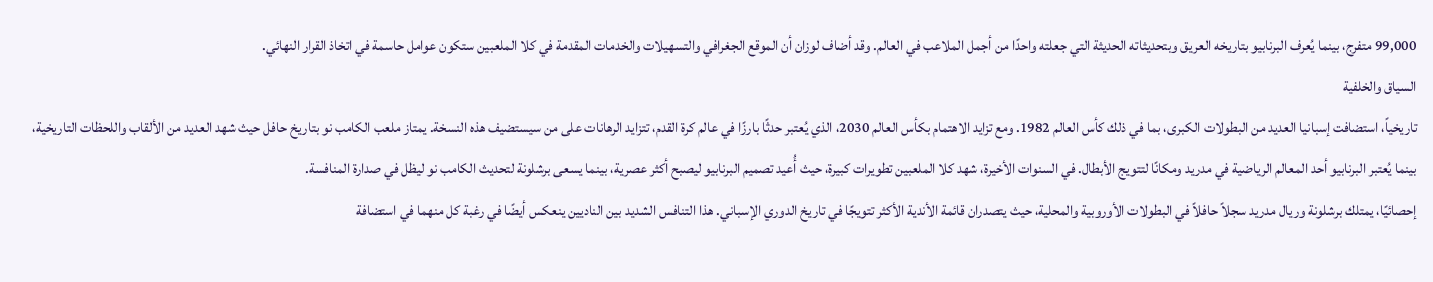99,000 متفرج، بينما يُعرف البرنابيو بتاريخه العريق وبتحديثاته الحديثة التي جعلته واحدًا من أجمل الملاعب في العالم. وقد أضاف لوزان أن الموقع الجغرافي والتسهيلات والخدمات المقدمة في كلا الملعبين ستكون عوامل حاسمة في اتخاذ القرار النهائي.
السياق والخلفية
تاريخياً، استضافت إسبانيا العديد من البطولات الكبرى، بما في ذلك كأس العالم 1982. ومع تزايد الاهتمام بكأس العالم 2030، الذي يُعتبر حدثًا بارزًا في عالم كرة القدم، تتزايد الرهانات على من سيستضيف هذه النسخة. يمتاز ملعب الكامب نو بتاريخ حافل حيث شهد العديد من الألقاب واللحظات التاريخية، بينما يُعتبر البرنابيو أحد المعالم الرياضية في مدريد ومكانًا لتتويج الأبطال. في السنوات الأخيرة، شهد كلا الملعبين تطويرات كبيرة، حيث أُعيد تصميم البرنابيو ليصبح أكثر عصرية، بينما يسعى برشلونة لتحديث الكامب نو ليظل في صدارة المنافسة.
إحصائيًا، يمتلك برشلونة وريال مدريد سجلاً حافلاً في البطولات الأوروبية والمحلية، حيث يتصدران قائمة الأندية الأكثر تتويجًا في تاريخ الدوري الإسباني. هذا التنافس الشديد بين الناديين ينعكس أيضًا في رغبة كل منهما في استضافة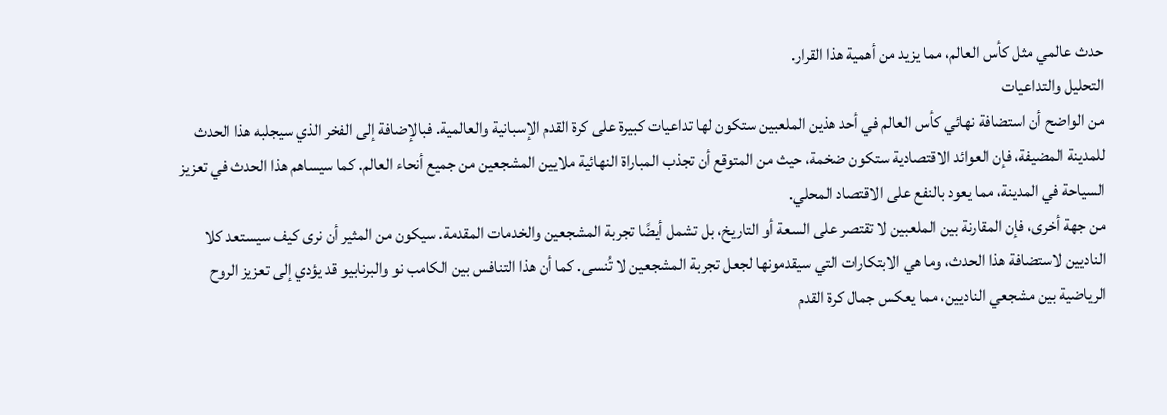حدث عالمي مثل كأس العالم، مما يزيد من أهمية هذا القرار.
التحليل والتداعيات
من الواضح أن استضافة نهائي كأس العالم في أحد هذين الملعبين ستكون لها تداعيات كبيرة على كرة القدم الإسبانية والعالمية. فبالإضافة إلى الفخر الذي سيجلبه هذا الحدث للمدينة المضيفة، فإن العوائد الاقتصادية ستكون ضخمة، حيث من المتوقع أن تجذب المباراة النهائية ملايين المشجعين من جميع أنحاء العالم. كما سيساهم هذا الحدث في تعزيز السياحة في المدينة، مما يعود بالنفع على الاقتصاد المحلي.
من جهة أخرى، فإن المقارنة بين الملعبين لا تقتصر على السعة أو التاريخ، بل تشمل أيضًا تجربة المشجعين والخدمات المقدمة. سيكون من المثير أن نرى كيف سيستعد كلا الناديين لاستضافة هذا الحدث، وما هي الابتكارات التي سيقدمونها لجعل تجربة المشجعين لا تُنسى. كما أن هذا التنافس بين الكامب نو والبرنابيو قد يؤدي إلى تعزيز الروح الرياضية بين مشجعي الناديين، مما يعكس جمال كرة القدم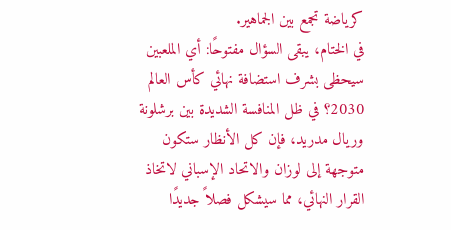كرياضة تجمع بين الجماهير.
في الختام، يبقى السؤال مفتوحًا: أي الملعبين سيحظى بشرف استضافة نهائي كأس العالم 2030؟ في ظل المنافسة الشديدة بين برشلونة وريال مدريد، فإن كل الأنظار ستكون متوجهة إلى لوزان والاتحاد الإسباني لاتخاذ القرار النهائي، مما سيشكل فصلاً جديدًا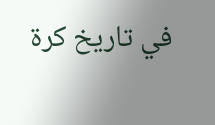في تاريخ كرة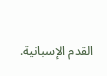القدم الإسبانية.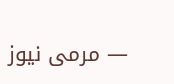— مرمى نيوز